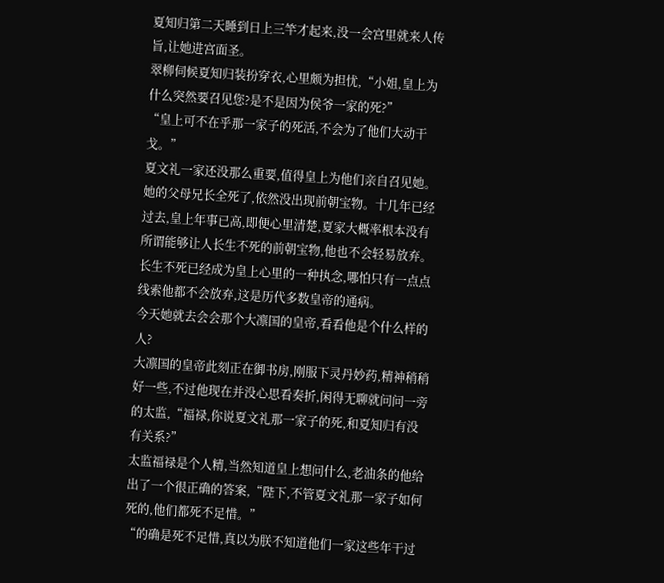夏知归第二天睡到日上三竿才起来,没一会宫里就来人传旨,让她进宫面圣。
翠柳伺候夏知归装扮穿衣,心里颇为担忧,“小姐,皇上为什么突然要召见您?是不是因为侯爷一家的死?”
“皇上可不在乎那一家子的死活,不会为了他们大动干戈。”
夏文礼一家还没那么重要,值得皇上为他们亲自召见她。
她的父母兄长全死了,依然没出现前朝宝物。十几年已经过去,皇上年事已高,即便心里清楚,夏家大概率根本没有所谓能够让人长生不死的前朝宝物,他也不会轻易放弃。
长生不死已经成为皇上心里的一种执念,哪怕只有一点点线索他都不会放弃,这是历代多数皇帝的通病。
今天她就去会会那个大凛国的皇帝,看看他是个什么样的人?
大凛国的皇帝此刻正在御书房,刚服下灵丹妙药,精神稍稍好一些,不过他现在并没心思看奏折,闲得无聊就问问一旁的太监,“福禄,你说夏文礼那一家子的死,和夏知归有没有关系?”
太监福禄是个人精,当然知道皇上想问什么,老油条的他给出了一个很正确的答案,“陛下,不管夏文礼那一家子如何死的,他们都死不足惜。”
“的确是死不足惜,真以为朕不知道他们一家这些年干过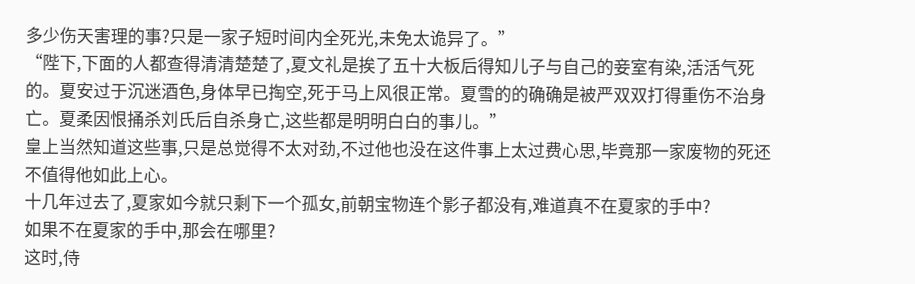多少伤天害理的事?只是一家子短时间内全死光,未免太诡异了。”
“陛下,下面的人都查得清清楚楚了,夏文礼是挨了五十大板后得知儿子与自己的妾室有染,活活气死的。夏安过于沉迷酒色,身体早已掏空,死于马上风很正常。夏雪的的确确是被严双双打得重伤不治身亡。夏柔因恨捅杀刘氏后自杀身亡,这些都是明明白白的事儿。”
皇上当然知道这些事,只是总觉得不太对劲,不过他也没在这件事上太过费心思,毕竟那一家废物的死还不值得他如此上心。
十几年过去了,夏家如今就只剩下一个孤女,前朝宝物连个影子都没有,难道真不在夏家的手中?
如果不在夏家的手中,那会在哪里?
这时,侍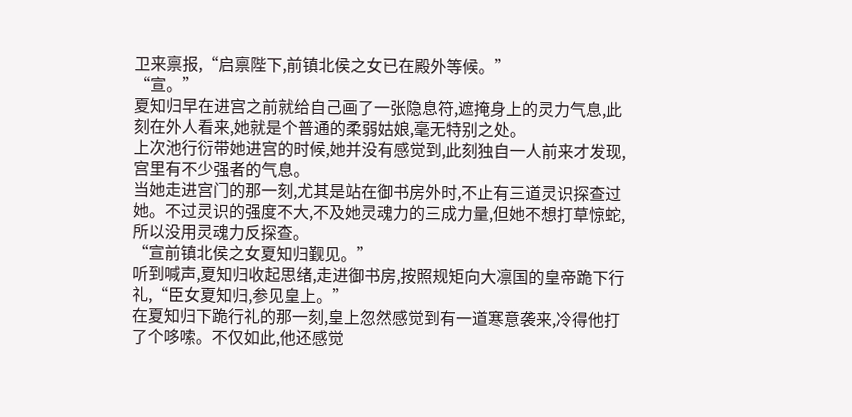卫来禀报,“启禀陛下,前镇北侯之女已在殿外等候。”
“宣。”
夏知归早在进宫之前就给自己画了一张隐息符,遮掩身上的灵力气息,此刻在外人看来,她就是个普通的柔弱姑娘,毫无特别之处。
上次池行衍带她进宫的时候,她并没有感觉到,此刻独自一人前来才发现,宫里有不少强者的气息。
当她走进宫门的那一刻,尤其是站在御书房外时,不止有三道灵识探查过她。不过灵识的强度不大,不及她灵魂力的三成力量,但她不想打草惊蛇,所以没用灵魂力反探查。
“宣前镇北侯之女夏知归觐见。”
听到喊声,夏知归收起思绪,走进御书房,按照规矩向大凛国的皇帝跪下行礼,“臣女夏知归,参见皇上。”
在夏知归下跪行礼的那一刻,皇上忽然感觉到有一道寒意袭来,冷得他打了个哆嗦。不仅如此,他还感觉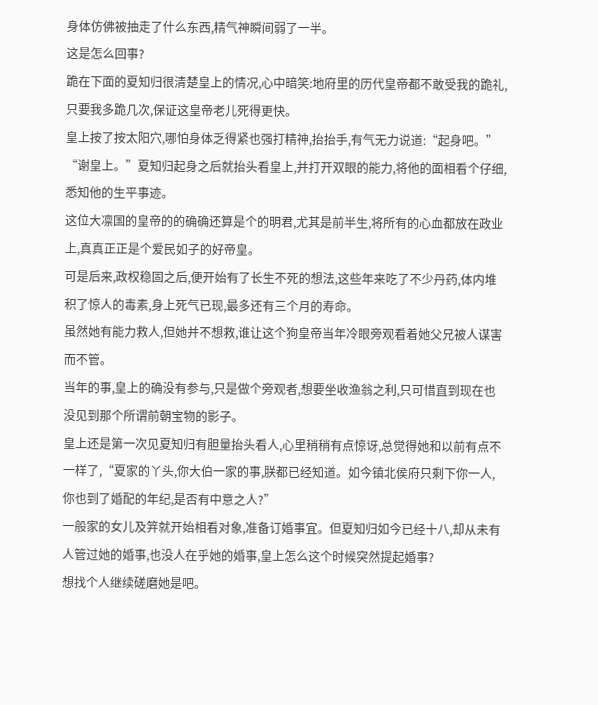身体仿佛被抽走了什么东西,精气神瞬间弱了一半。
这是怎么回事?
跪在下面的夏知归很清楚皇上的情况,心中暗笑:地府里的历代皇帝都不敢受我的跪礼,只要我多跪几次,保证这皇帝老儿死得更快。
皇上按了按太阳穴,哪怕身体乏得紧也强打精神,抬抬手,有气无力说道:“起身吧。”
“谢皇上。”夏知归起身之后就抬头看皇上,并打开双眼的能力,将他的面相看个仔细,悉知他的生平事迹。
这位大凛国的皇帝的的确确还算是个的明君,尤其是前半生,将所有的心血都放在政业上,真真正正是个爱民如子的好帝皇。
可是后来,政权稳固之后,便开始有了长生不死的想法,这些年来吃了不少丹药,体内堆积了惊人的毒素,身上死气已现,最多还有三个月的寿命。
虽然她有能力救人,但她并不想救,谁让这个狗皇帝当年冷眼旁观看着她父兄被人谋害而不管。
当年的事,皇上的确没有参与,只是做个旁观者,想要坐收渔翁之利,只可惜直到现在也没见到那个所谓前朝宝物的影子。
皇上还是第一次见夏知归有胆量抬头看人,心里稍稍有点惊讶,总觉得她和以前有点不一样了,“夏家的丫头,你大伯一家的事,朕都已经知道。如今镇北侯府只剩下你一人,你也到了婚配的年纪,是否有中意之人?”
一般家的女儿及笄就开始相看对象,准备订婚事宜。但夏知归如今已经十八,却从未有人管过她的婚事,也没人在乎她的婚事,皇上怎么这个时候突然提起婚事?
想找个人继续磋磨她是吧。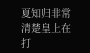夏知归非常清楚皇上在打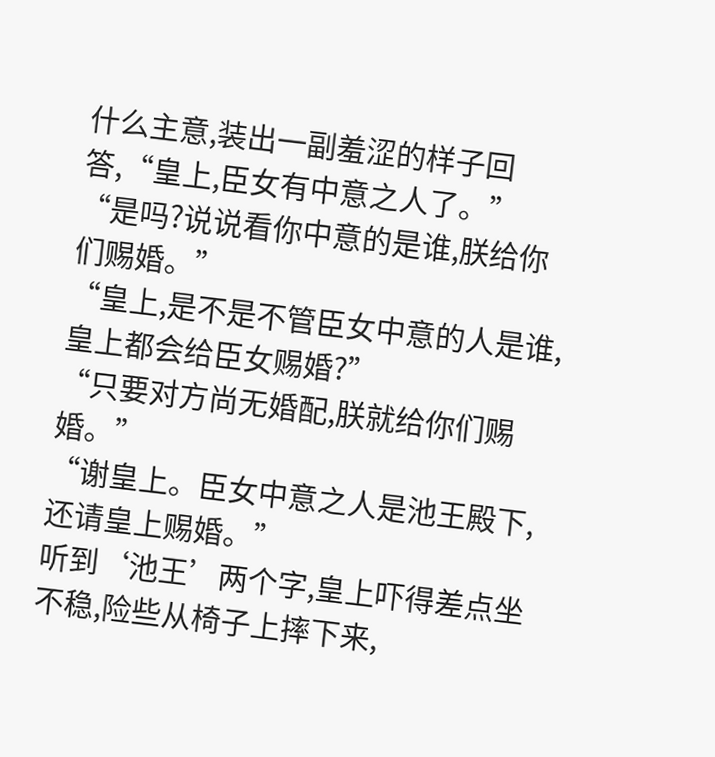什么主意,装出一副羞涩的样子回答,“皇上,臣女有中意之人了。”
“是吗?说说看你中意的是谁,朕给你们赐婚。”
“皇上,是不是不管臣女中意的人是谁,皇上都会给臣女赐婚?”
“只要对方尚无婚配,朕就给你们赐婚。”
“谢皇上。臣女中意之人是池王殿下,还请皇上赐婚。”
听到‘池王’两个字,皇上吓得差点坐不稳,险些从椅子上摔下来,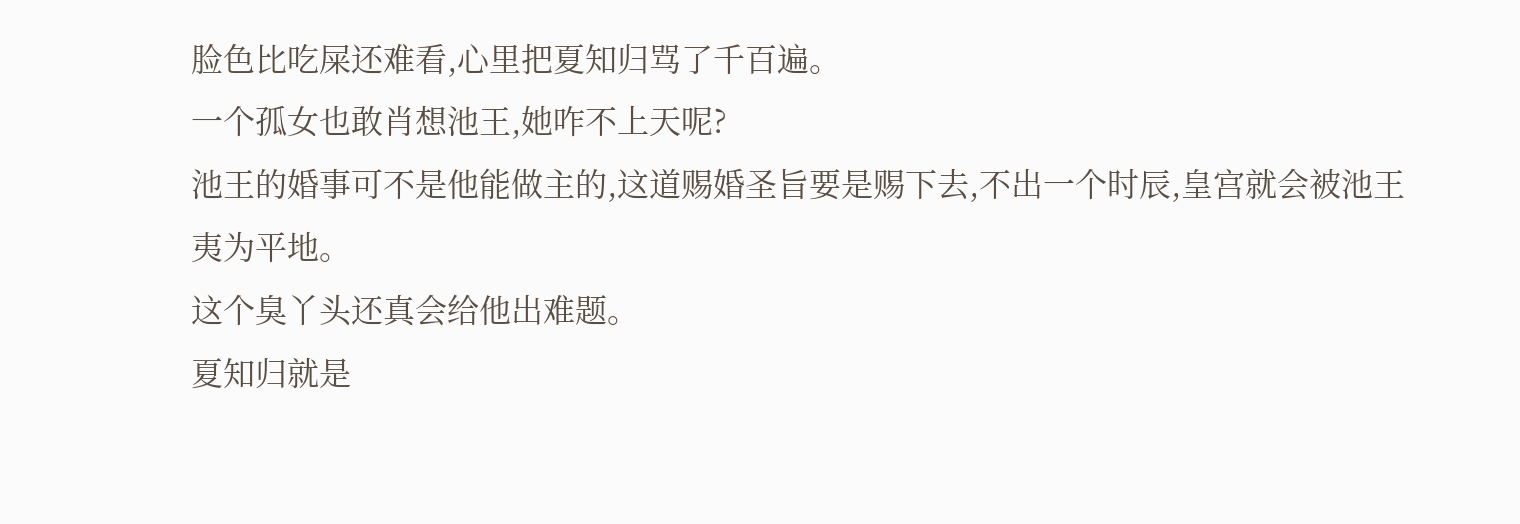脸色比吃屎还难看,心里把夏知归骂了千百遍。
一个孤女也敢肖想池王,她咋不上天呢?
池王的婚事可不是他能做主的,这道赐婚圣旨要是赐下去,不出一个时辰,皇宫就会被池王夷为平地。
这个臭丫头还真会给他出难题。
夏知归就是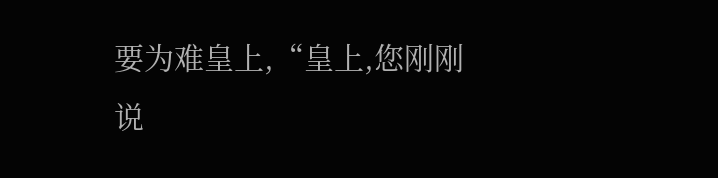要为难皇上,“皇上,您刚刚说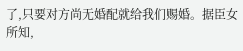了,只要对方尚无婚配就给我们赐婚。据臣女所知,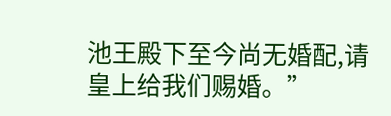池王殿下至今尚无婚配,请皇上给我们赐婚。”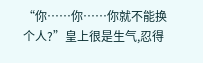“你……你……你就不能换个人?”皇上很是生气,忍得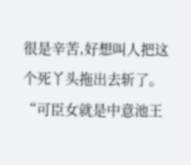很是辛苦,好想叫人把这个死丫头拖出去斩了。
“可臣女就是中意池王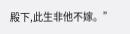殿下,此生非他不嫁。”